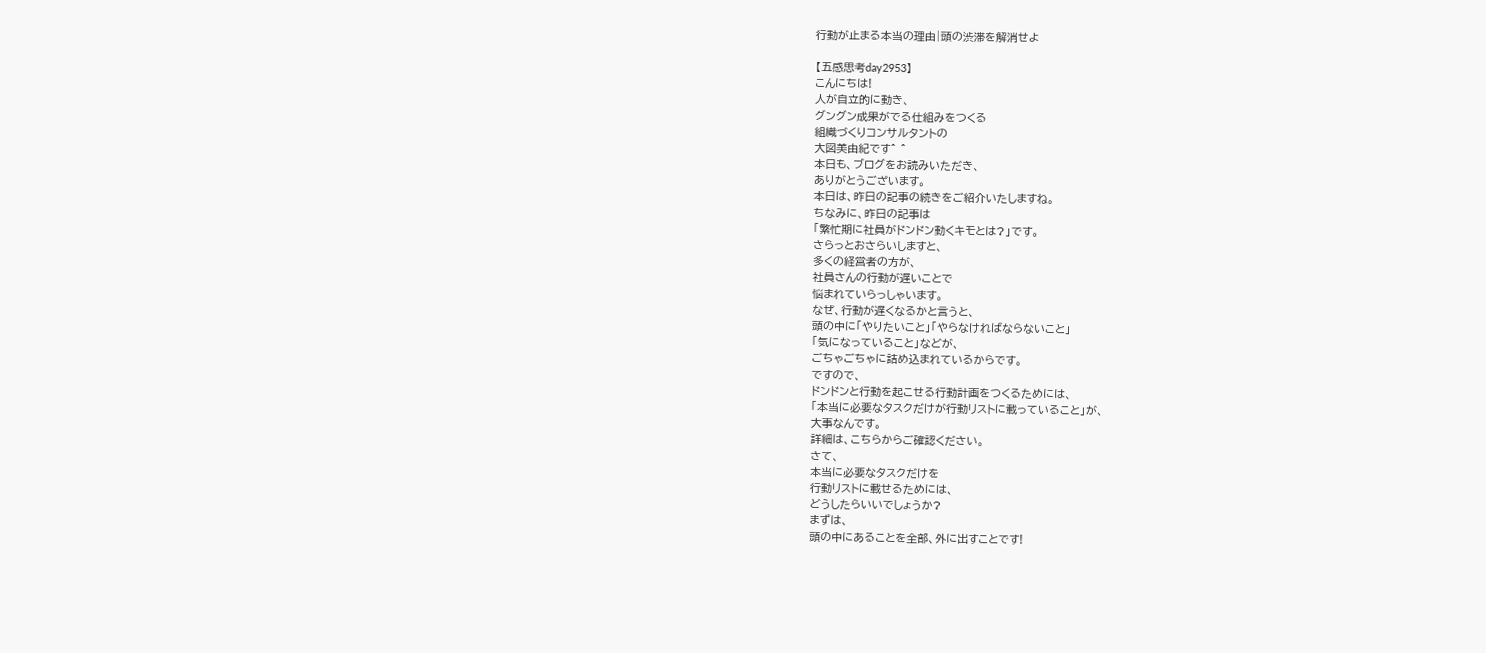行動が止まる本当の理由|頭の渋滞を解消せよ

【五感思考day2953】
こんにちは!
人が自立的に動き、
グングン成果がでる仕組みをつくる
組織づくりコンサルタントの
大図美由紀です^ ^
本日も、ブログをお読みいただき、
ありがとうございます。
本日は、昨日の記事の続きをご紹介いたしますね。
ちなみに、昨日の記事は
「繁忙期に社員がドンドン動くキモとは?」です。
さらっとおさらいしますと、
多くの経営者の方が、
社員さんの行動が遅いことで
悩まれていらっしゃいます。
なぜ、行動が遅くなるかと言うと、
頭の中に「やりたいこと」「やらなければならないこと」
「気になっていること」などが、
ごちゃごちゃに詰め込まれているからです。
ですので、
ドンドンと行動を起こせる行動計画をつくるためには、
「本当に必要なタスクだけが行動リストに載っていること」が、
大事なんです。
詳細は、こちらからご確認ください。
さて、
本当に必要なタスクだけを
行動リストに載せるためには、
どうしたらいいでしょうか?
まずは、
頭の中にあることを全部、外に出すことです!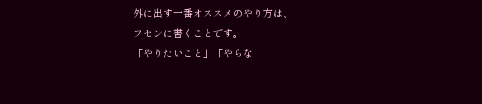外に出す一番オススメのやり方は、
フセンに書くことです。
「やりたいこと」「やらな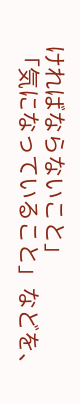ければならないこと」
「気になっていること」などを、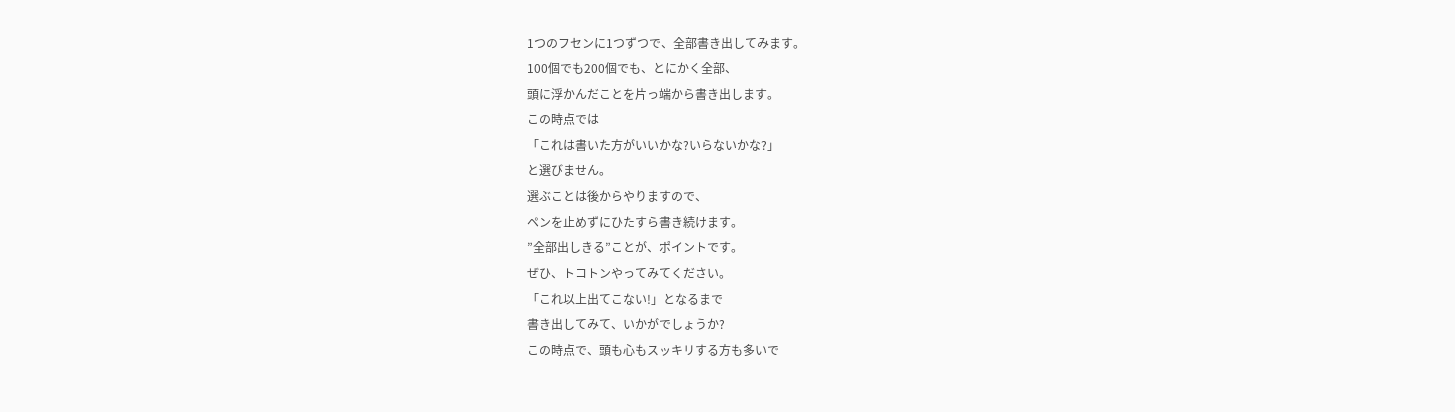1つのフセンに1つずつで、全部書き出してみます。
100個でも200個でも、とにかく全部、
頭に浮かんだことを片っ端から書き出します。
この時点では
「これは書いた方がいいかな?いらないかな?」
と選びません。
選ぶことは後からやりますので、
ペンを止めずにひたすら書き続けます。
”全部出しきる”ことが、ポイントです。
ぜひ、トコトンやってみてください。
「これ以上出てこない!」となるまで
書き出してみて、いかがでしょうか?
この時点で、頭も心もスッキリする方も多いで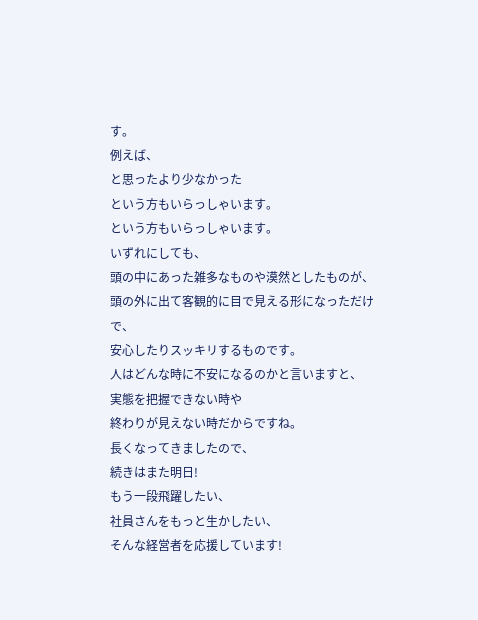す。
例えば、
と思ったより少なかった
という方もいらっしゃいます。
という方もいらっしゃいます。
いずれにしても、
頭の中にあった雑多なものや漠然としたものが、
頭の外に出て客観的に目で見える形になっただけで、
安心したりスッキリするものです。
人はどんな時に不安になるのかと言いますと、
実態を把握できない時や
終わりが見えない時だからですね。
長くなってきましたので、
続きはまた明日!
もう一段飛躍したい、
社員さんをもっと生かしたい、
そんな経営者を応援しています!